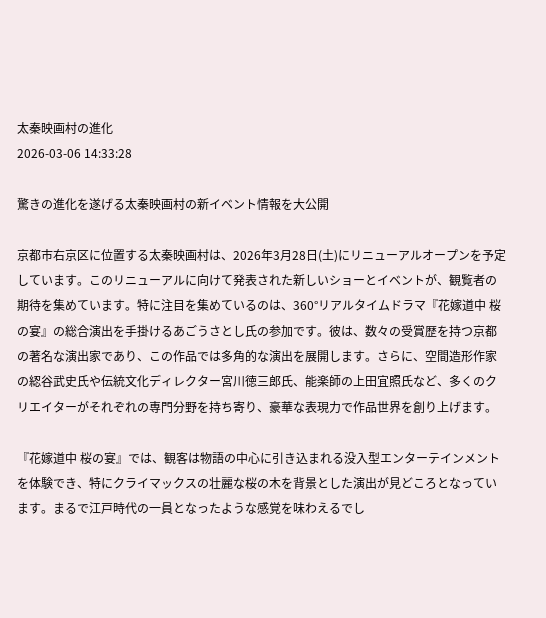太秦映画村の進化
2026-03-06 14:33:28

驚きの進化を遂げる太秦映画村の新イベント情報を大公開

京都市右京区に位置する太秦映画村は、2026年3月28日(土)にリニューアルオープンを予定しています。このリニューアルに向けて発表された新しいショーとイベントが、観覧者の期待を集めています。特に注目を集めているのは、360°リアルタイムドラマ『花嫁道中 桜の宴』の総合演出を手掛けるあごうさとし氏の参加です。彼は、数々の受賞歴を持つ京都の著名な演出家であり、この作品では多角的な演出を展開します。さらに、空間造形作家の綛谷武史氏や伝統文化ディレクター宮川徳三郎氏、能楽師の上田宜照氏など、多くのクリエイターがそれぞれの専門分野を持ち寄り、豪華な表現力で作品世界を創り上げます。

『花嫁道中 桜の宴』では、観客は物語の中心に引き込まれる没入型エンターテインメントを体験でき、特にクライマックスの壮麗な桜の木を背景とした演出が見どころとなっています。まるで江戸時代の一員となったような感覚を味わえるでし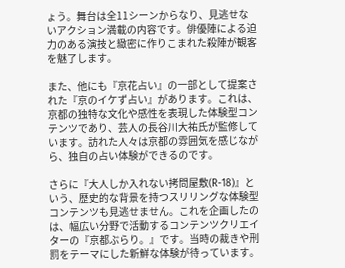ょう。舞台は全11シーンからなり、見逃せないアクション満載の内容です。俳優陣による迫力のある演技と緻密に作りこまれた殺陣が観客を魅了します。

また、他にも『京花占い』の一部として提案された『京のイケず占い』があります。これは、京都の独特な文化や感性を表現した体験型コンテンツであり、芸人の長谷川大祐氏が監修しています。訪れた人々は京都の雰囲気を感じながら、独自の占い体験ができるのです。

さらに『大人しか入れない拷問屋敷(R-18)』という、歴史的な背景を持つスリリングな体験型コンテンツも見逃せません。これを企画したのは、幅広い分野で活動するコンテンツクリエイターの『京都ぶらり。』です。当時の裁きや刑罰をテーマにした新鮮な体験が待っています。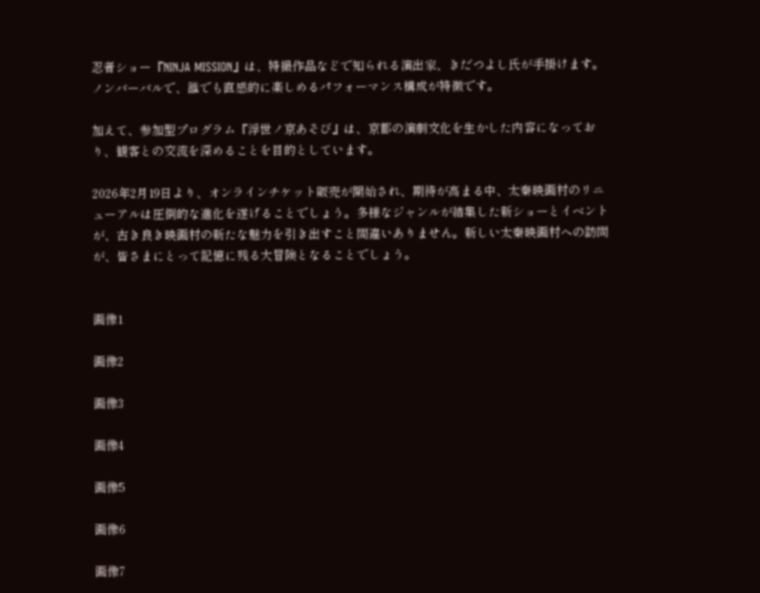忍者ショー『NINJA MISSION』は、特撮作品などで知られる演出家、きだつよし氏が手掛けます。ノンバーバルで、誰でも直感的に楽しめるパフォーマンス構成が特徴です。

加えて、参加型プログラム『浮世ノ京あそび』は、京都の演劇文化を生かした内容になっており、観客との交流を深めることを目的としています。

2026年2月19日より、オンラインチケット販売が開始され、期待が高まる中、太秦映画村のリニューアルは圧倒的な進化を遂げることでしょう。多様なジャンルが結集した新ショーとイベントが、古き良き映画村の新たな魅力を引き出すこと間違いありません。新しい太秦映画村への訪問が、皆さまにとって記憶に残る大冒険となることでしょう。


画像1

画像2

画像3

画像4

画像5

画像6

画像7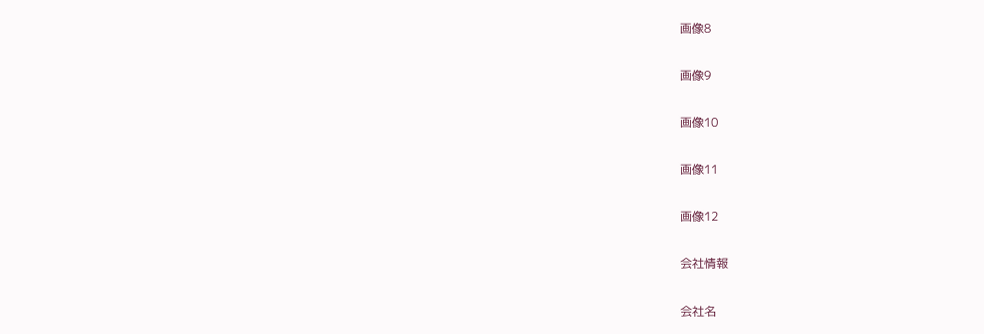画像8

画像9

画像10

画像11

画像12

会社情報

会社名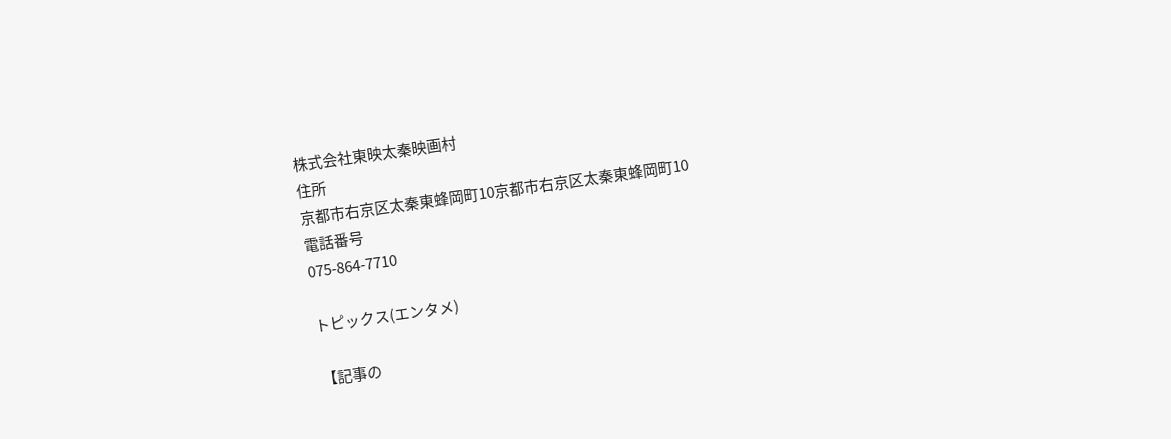株式会社東映太秦映画村
住所
京都市右京区太秦東蜂岡町10京都市右京区太秦東蜂岡町10
電話番号
075-864-7710

トピックス(エンタメ)

【記事の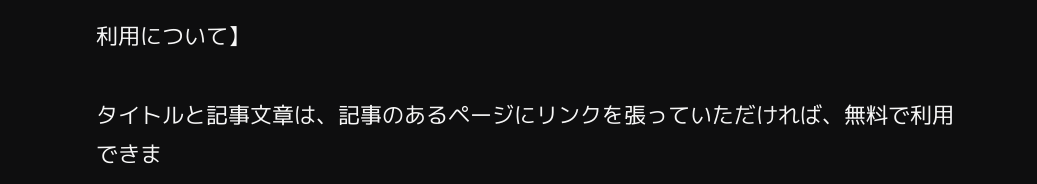利用について】

タイトルと記事文章は、記事のあるページにリンクを張っていただければ、無料で利用できま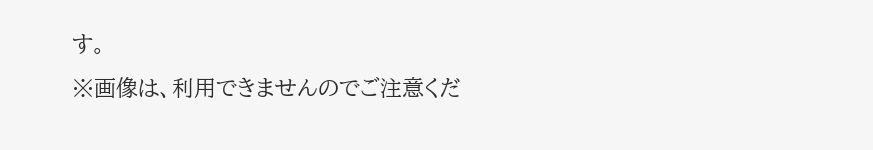す。
※画像は、利用できませんのでご注意くだ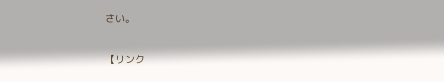さい。

【リンク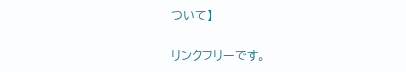ついて】

リンクフリーです。